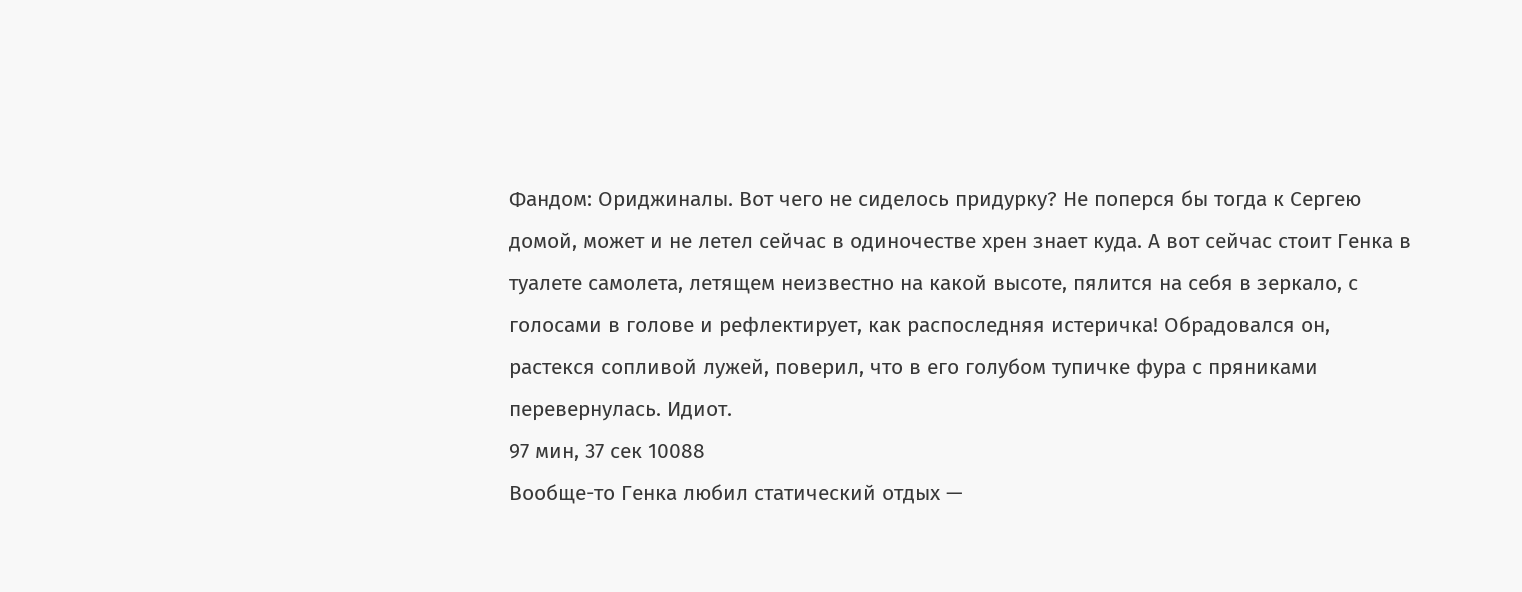Фандом: Ориджиналы. Вот чего не сиделось придурку? Не поперся бы тогда к Сергею домой, может и не летел сейчас в одиночестве хрен знает куда. А вот сейчас стоит Генка в туалете самолета, летящем неизвестно на какой высоте, пялится на себя в зеркало, с голосами в голове и рефлектирует, как распоследняя истеричка! Обрадовался он, растекся сопливой лужей, поверил, что в его голубом тупичке фура с пряниками перевернулась. Идиот.
97 мин, 37 сек 10088
Вообще-то Генка любил статический отдых —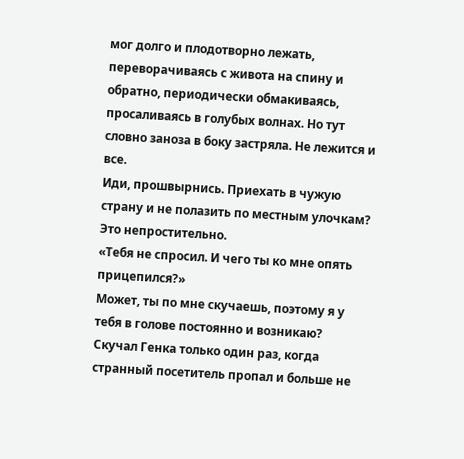мог долго и плодотворно лежать, переворачиваясь с живота на спину и обратно, периодически обмакиваясь, просаливаясь в голубых волнах. Но тут словно заноза в боку застряла. Не лежится и все.
Иди, прошвырнись. Приехать в чужую страну и не полазить по местным улочкам? Это непростительно.
«Тебя не спросил. И чего ты ко мне опять прицепился?»
Может, ты по мне скучаешь, поэтому я у тебя в голове постоянно и возникаю?
Скучал Генка только один раз, когда странный посетитель пропал и больше не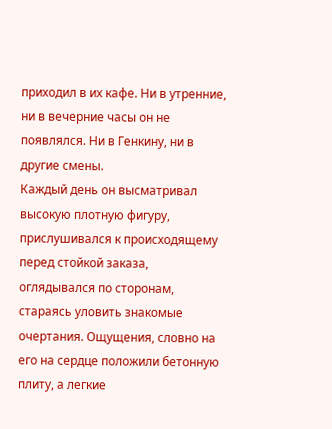приходил в их кафе. Ни в утренние, ни в вечерние часы он не появлялся. Ни в Генкину, ни в другие смены.
Каждый день он высматривал высокую плотную фигуру, прислушивался к происходящему перед стойкой заказа, оглядывался по сторонам, стараясь уловить знакомые очертания. Ощущения, словно на его на сердце положили бетонную плиту, а легкие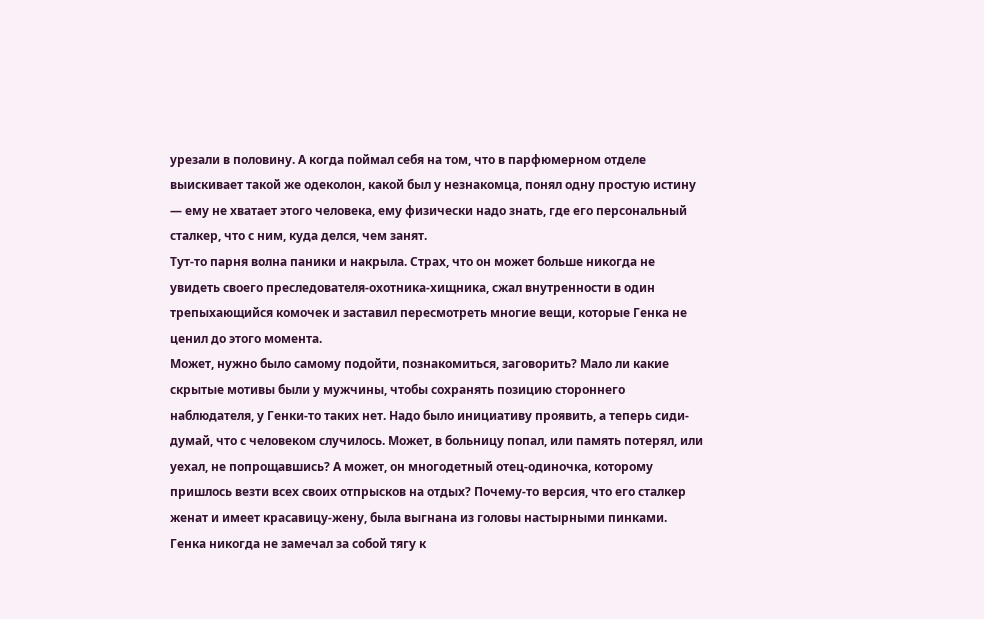урезали в половину. А когда поймал себя на том, что в парфюмерном отделе выискивает такой же одеколон, какой был у незнакомца, понял одну простую истину — ему не хватает этого человека, ему физически надо знать, где его персональный сталкер, что с ним, куда делся, чем занят.
Тут-то парня волна паники и накрыла. Страх, что он может больше никогда не увидеть своего преследователя-охотника-хищника, сжал внутренности в один трепыхающийся комочек и заставил пересмотреть многие вещи, которые Генка не ценил до этого момента.
Может, нужно было самому подойти, познакомиться, заговорить? Мало ли какие скрытые мотивы были у мужчины, чтобы сохранять позицию стороннего наблюдателя, у Генки-то таких нет. Надо было инициативу проявить, а теперь сиди-думай, что с человеком случилось. Может, в больницу попал, или память потерял, или уехал, не попрощавшись? А может, он многодетный отец-одиночка, которому пришлось везти всех своих отпрысков на отдых? Почему-то версия, что его сталкер женат и имеет красавицу-жену, была выгнана из головы настырными пинками.
Генка никогда не замечал за собой тягу к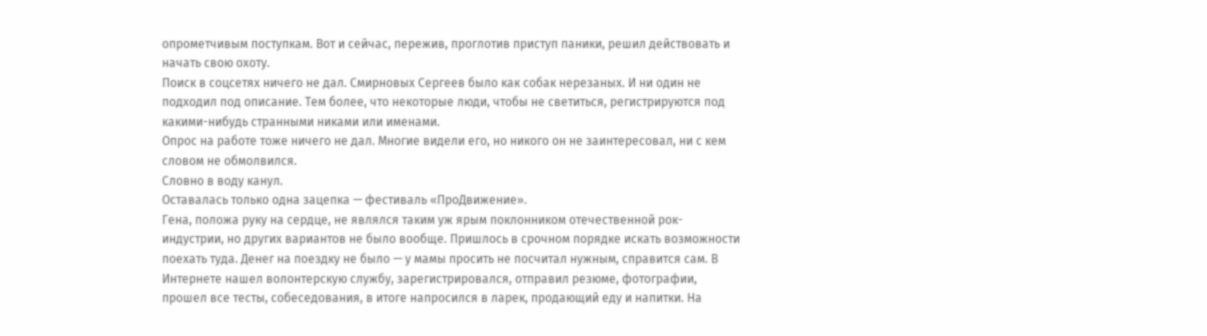опрометчивым поступкам. Вот и сейчас, пережив, проглотив приступ паники, решил действовать и начать свою охоту.
Поиск в соцсетях ничего не дал. Смирновых Сергеев было как собак нерезаных. И ни один не подходил под описание. Тем более, что некоторые люди, чтобы не светиться, регистрируются под какими-нибудь странными никами или именами.
Опрос на работе тоже ничего не дал. Многие видели его, но никого он не заинтересовал, ни с кем словом не обмолвился.
Словно в воду канул.
Оставалась только одна зацепка — фестиваль «ПроДвижение».
Гена, положа руку на сердце, не являлся таким уж ярым поклонником отечественной рок-индустрии, но других вариантов не было вообще. Пришлось в срочном порядке искать возможности поехать туда. Денег на поездку не было — у мамы просить не посчитал нужным, справится сам. В Интернете нашел волонтерскую службу, зарегистрировался, отправил резюме, фотографии, прошел все тесты, собеседования, в итоге напросился в ларек, продающий еду и напитки. На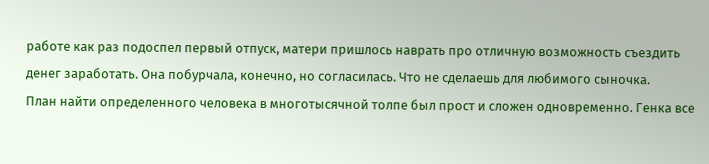работе как раз подоспел первый отпуск, матери пришлось наврать про отличную возможность съездить денег заработать. Она побурчала, конечно, но согласилась. Что не сделаешь для любимого сыночка.
План найти определенного человека в многотысячной толпе был прост и сложен одновременно. Генка все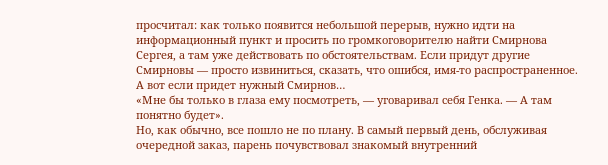просчитал: как только появится небольшой перерыв, нужно идти на информационный пункт и просить по громкоговорителю найти Смирнова Сергея, а там уже действовать по обстоятельствам. Если придут другие Смирновы — просто извиниться, сказать, что ошибся, имя-то распространенное. А вот если придет нужный Смирнов…
«Мне бы только в глаза ему посмотреть, — уговаривал себя Генка. — А там понятно будет».
Но, как обычно, все пошло не по плану. В самый первый день, обслуживая очередной заказ, парень почувствовал знакомый внутренний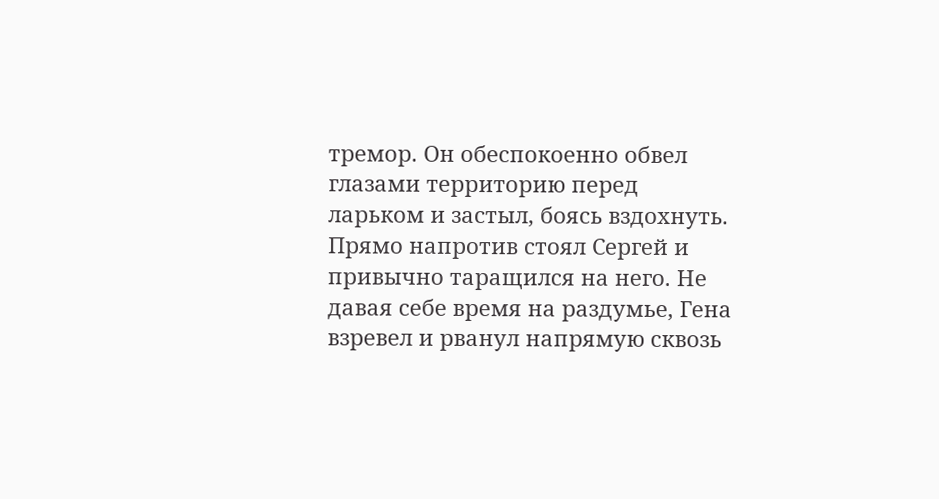тремор. Он обеспокоенно обвел глазами территорию перед ларьком и застыл, боясь вздохнуть. Прямо напротив стоял Сергей и привычно таращился на него. Не давая себе время на раздумье, Гена взревел и рванул напрямую сквозь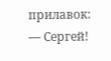прилавок:
— Сергей!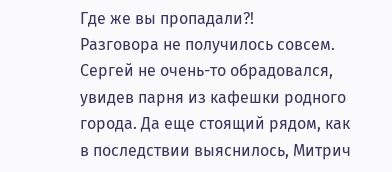Где же вы пропадали?!
Разговора не получилось совсем. Сергей не очень-то обрадовался, увидев парня из кафешки родного города. Да еще стоящий рядом, как в последствии выяснилось, Митрич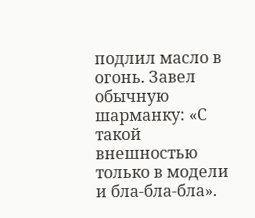подлил масло в огонь. Завел обычную шарманку: «С такой внешностью только в модели и бла-бла-бла».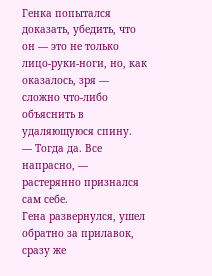Генка попытался доказать, убедить, что он — это не только лицо-руки-ноги, но, как оказалось, зря — сложно что-либо объяснить в удаляющуюся спину.
— Тогда да. Все напрасно, — растерянно признался сам себе.
Гена развернулся, ушел обратно за прилавок, сразу же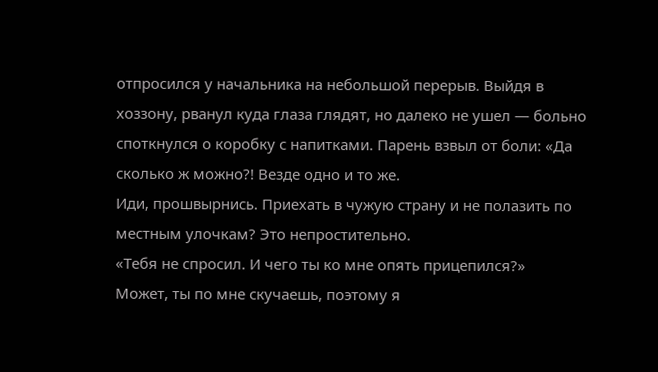отпросился у начальника на небольшой перерыв. Выйдя в хоззону, рванул куда глаза глядят, но далеко не ушел — больно споткнулся о коробку с напитками. Парень взвыл от боли: «Да сколько ж можно?! Везде одно и то же.
Иди, прошвырнись. Приехать в чужую страну и не полазить по местным улочкам? Это непростительно.
«Тебя не спросил. И чего ты ко мне опять прицепился?»
Может, ты по мне скучаешь, поэтому я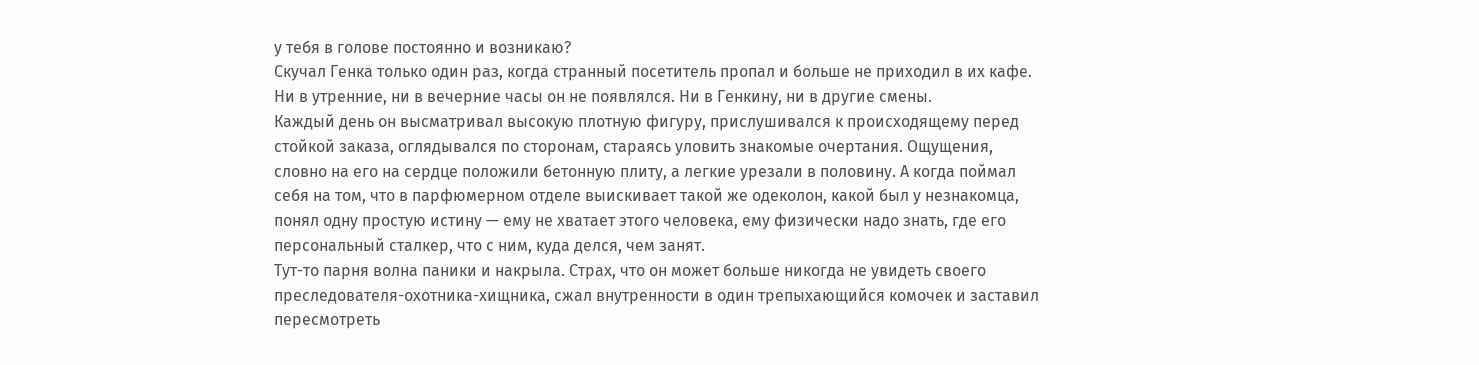у тебя в голове постоянно и возникаю?
Скучал Генка только один раз, когда странный посетитель пропал и больше не приходил в их кафе. Ни в утренние, ни в вечерние часы он не появлялся. Ни в Генкину, ни в другие смены.
Каждый день он высматривал высокую плотную фигуру, прислушивался к происходящему перед стойкой заказа, оглядывался по сторонам, стараясь уловить знакомые очертания. Ощущения, словно на его на сердце положили бетонную плиту, а легкие урезали в половину. А когда поймал себя на том, что в парфюмерном отделе выискивает такой же одеколон, какой был у незнакомца, понял одну простую истину — ему не хватает этого человека, ему физически надо знать, где его персональный сталкер, что с ним, куда делся, чем занят.
Тут-то парня волна паники и накрыла. Страх, что он может больше никогда не увидеть своего преследователя-охотника-хищника, сжал внутренности в один трепыхающийся комочек и заставил пересмотреть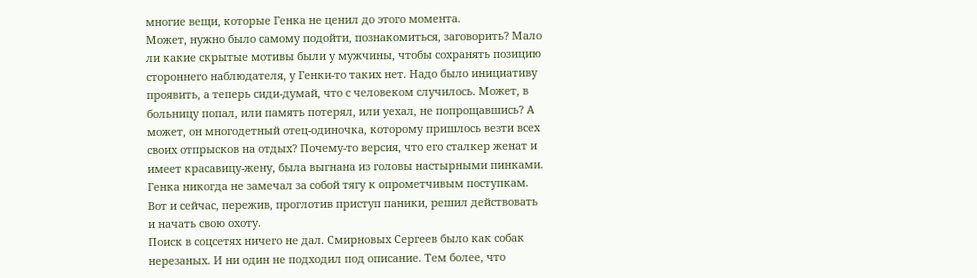многие вещи, которые Генка не ценил до этого момента.
Может, нужно было самому подойти, познакомиться, заговорить? Мало ли какие скрытые мотивы были у мужчины, чтобы сохранять позицию стороннего наблюдателя, у Генки-то таких нет. Надо было инициативу проявить, а теперь сиди-думай, что с человеком случилось. Может, в больницу попал, или память потерял, или уехал, не попрощавшись? А может, он многодетный отец-одиночка, которому пришлось везти всех своих отпрысков на отдых? Почему-то версия, что его сталкер женат и имеет красавицу-жену, была выгнана из головы настырными пинками.
Генка никогда не замечал за собой тягу к опрометчивым поступкам. Вот и сейчас, пережив, проглотив приступ паники, решил действовать и начать свою охоту.
Поиск в соцсетях ничего не дал. Смирновых Сергеев было как собак нерезаных. И ни один не подходил под описание. Тем более, что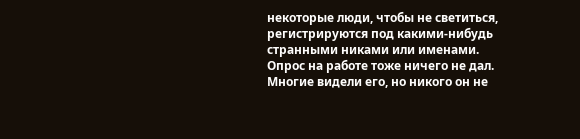некоторые люди, чтобы не светиться, регистрируются под какими-нибудь странными никами или именами.
Опрос на работе тоже ничего не дал. Многие видели его, но никого он не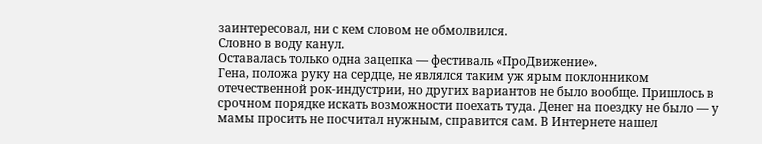заинтересовал, ни с кем словом не обмолвился.
Словно в воду канул.
Оставалась только одна зацепка — фестиваль «ПроДвижение».
Гена, положа руку на сердце, не являлся таким уж ярым поклонником отечественной рок-индустрии, но других вариантов не было вообще. Пришлось в срочном порядке искать возможности поехать туда. Денег на поездку не было — у мамы просить не посчитал нужным, справится сам. В Интернете нашел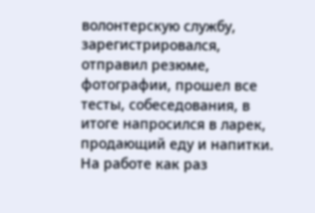волонтерскую службу, зарегистрировался, отправил резюме, фотографии, прошел все тесты, собеседования, в итоге напросился в ларек, продающий еду и напитки. На работе как раз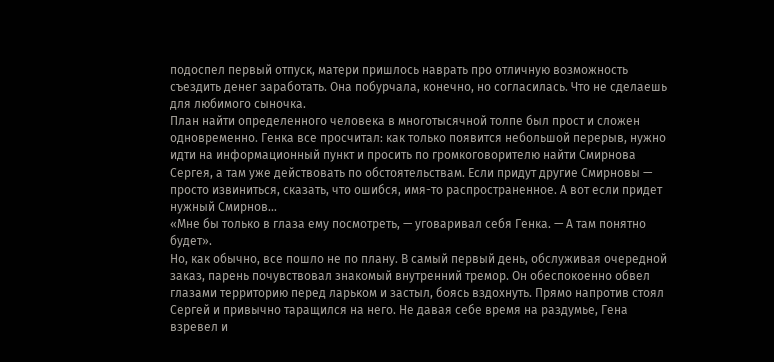подоспел первый отпуск, матери пришлось наврать про отличную возможность съездить денег заработать. Она побурчала, конечно, но согласилась. Что не сделаешь для любимого сыночка.
План найти определенного человека в многотысячной толпе был прост и сложен одновременно. Генка все просчитал: как только появится небольшой перерыв, нужно идти на информационный пункт и просить по громкоговорителю найти Смирнова Сергея, а там уже действовать по обстоятельствам. Если придут другие Смирновы — просто извиниться, сказать, что ошибся, имя-то распространенное. А вот если придет нужный Смирнов…
«Мне бы только в глаза ему посмотреть, — уговаривал себя Генка. — А там понятно будет».
Но, как обычно, все пошло не по плану. В самый первый день, обслуживая очередной заказ, парень почувствовал знакомый внутренний тремор. Он обеспокоенно обвел глазами территорию перед ларьком и застыл, боясь вздохнуть. Прямо напротив стоял Сергей и привычно таращился на него. Не давая себе время на раздумье, Гена взревел и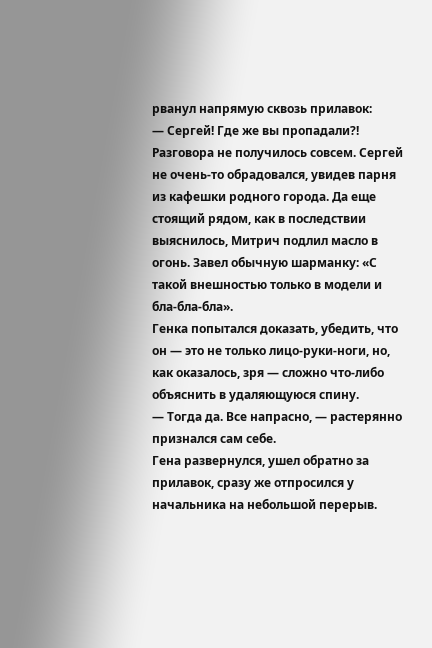рванул напрямую сквозь прилавок:
— Сергей! Где же вы пропадали?!
Разговора не получилось совсем. Сергей не очень-то обрадовался, увидев парня из кафешки родного города. Да еще стоящий рядом, как в последствии выяснилось, Митрич подлил масло в огонь. Завел обычную шарманку: «С такой внешностью только в модели и бла-бла-бла».
Генка попытался доказать, убедить, что он — это не только лицо-руки-ноги, но, как оказалось, зря — сложно что-либо объяснить в удаляющуюся спину.
— Тогда да. Все напрасно, — растерянно признался сам себе.
Гена развернулся, ушел обратно за прилавок, сразу же отпросился у начальника на небольшой перерыв.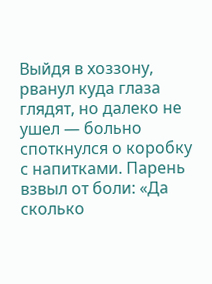Выйдя в хоззону, рванул куда глаза глядят, но далеко не ушел — больно споткнулся о коробку с напитками. Парень взвыл от боли: «Да сколько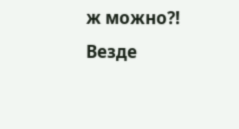ж можно?! Везде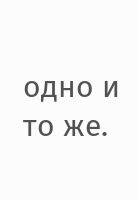одно и то же.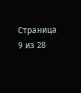Страница 9 из 28